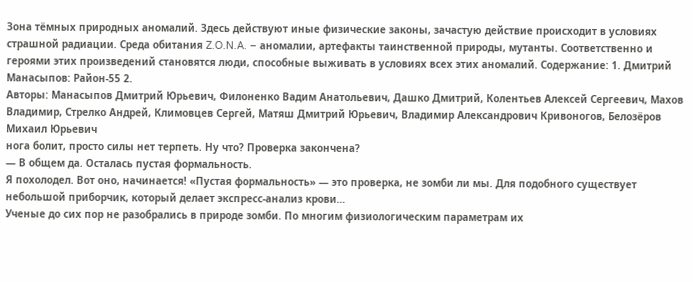Зона тёмных природных аномалий. Здесь действуют иные физические законы, зачастую действие происходит в условиях страшной радиации. Среда обитания Z.O.N.A. – аномалии, артефакты таинственной природы, мутанты. Соответственно и героями этих произведений становятся люди, способные выживать в условиях всех этих аномалий. Содержание: 1. Дмитрий Манасыпов: Район-55 2.
Авторы: Манасыпов Дмитрий Юрьевич, Филоненко Вадим Анатольевич, Дашко Дмитрий, Колентьев Алексей Сергеевич, Махов Владимир, Стрелко Андрей, Климовцев Сергей, Матяш Дмитрий Юрьевич, Владимир Александрович Кривоногов, Белозёров Михаил Юрьевич
нога болит, просто силы нет терпеть. Ну что? Проверка закончена?
— В общем да. Осталась пустая формальность.
Я похолодел. Вот оно, начинается! «Пустая формальность» — это проверка, не зомби ли мы. Для подобного существует небольшой приборчик, который делает экспресс-анализ крови…
Ученые до сих пор не разобрались в природе зомби. По многим физиологическим параметрам их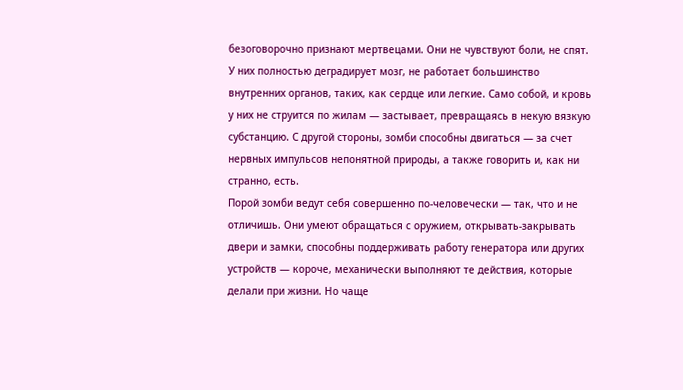безоговорочно признают мертвецами. Они не чувствуют боли, не спят. У них полностью деградирует мозг, не работает большинство внутренних органов, таких, как сердце или легкие. Само собой, и кровь у них не струится по жилам — застывает, превращаясь в некую вязкую субстанцию. С другой стороны, зомби способны двигаться — за счет нервных импульсов непонятной природы, а также говорить и, как ни странно, есть.
Порой зомби ведут себя совершенно по-человечески — так, что и не отличишь. Они умеют обращаться с оружием, открывать-закрывать двери и замки, способны поддерживать работу генератора или других устройств — короче, механически выполняют те действия, которые делали при жизни. Но чаще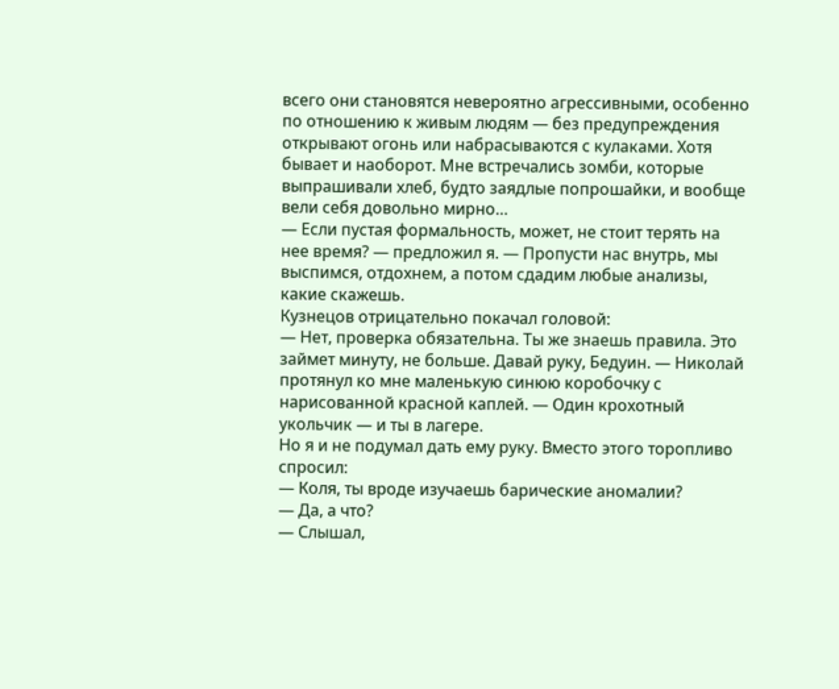всего они становятся невероятно агрессивными, особенно по отношению к живым людям — без предупреждения открывают огонь или набрасываются с кулаками. Хотя бывает и наоборот. Мне встречались зомби, которые выпрашивали хлеб, будто заядлые попрошайки, и вообще вели себя довольно мирно…
— Если пустая формальность, может, не стоит терять на нее время? — предложил я. — Пропусти нас внутрь, мы выспимся, отдохнем, а потом сдадим любые анализы, какие скажешь.
Кузнецов отрицательно покачал головой:
— Нет, проверка обязательна. Ты же знаешь правила. Это займет минуту, не больше. Давай руку, Бедуин. — Николай протянул ко мне маленькую синюю коробочку с нарисованной красной каплей. — Один крохотный укольчик — и ты в лагере.
Но я и не подумал дать ему руку. Вместо этого торопливо спросил:
— Коля, ты вроде изучаешь барические аномалии?
— Да, а что?
— Слышал,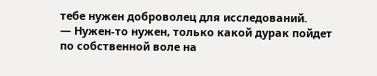тебе нужен доброволец для исследований.
— Нужен-то нужен, только какой дурак пойдет по собственной воле на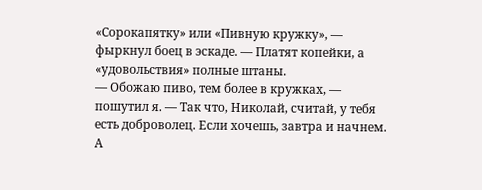«Сорокапятку» или «Пивную кружку», — фыркнул боец в эскаде. — Платят копейки, а «удовольствия» полные штаны.
— Обожаю пиво, тем более в кружках, — пошутил я. — Так что, Николай, считай, у тебя есть доброволец. Если хочешь, завтра и начнем. А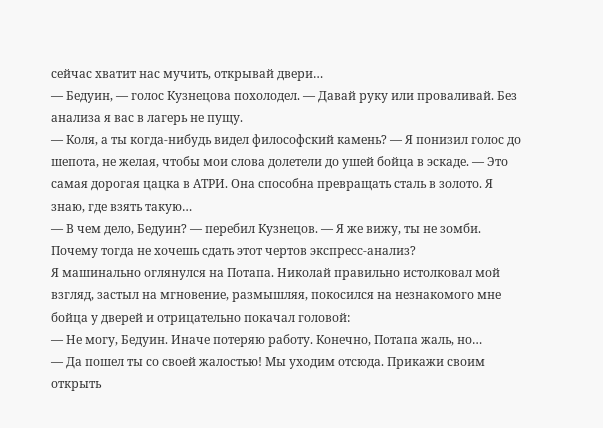сейчас хватит нас мучить, открывай двери…
— Бедуин, — голос Кузнецова похолодел. — Давай руку или проваливай. Без анализа я вас в лагерь не пущу.
— Коля, а ты когда-нибудь видел философский камень? — Я понизил голос до шепота, не желая, чтобы мои слова долетели до ушей бойца в эскаде. — Это самая дорогая цацка в АТРИ. Она способна превращать сталь в золото. Я знаю, где взять такую…
— В чем дело, Бедуин? — перебил Кузнецов. — Я же вижу, ты не зомби. Почему тогда не хочешь сдать этот чертов экспресс-анализ?
Я машинально оглянулся на Потапа. Николай правильно истолковал мой взгляд, застыл на мгновение, размышляя, покосился на незнакомого мне бойца у дверей и отрицательно покачал головой:
— Не могу, Бедуин. Иначе потеряю работу. Конечно, Потапа жаль, но…
— Да пошел ты со своей жалостью! Мы уходим отсюда. Прикажи своим открыть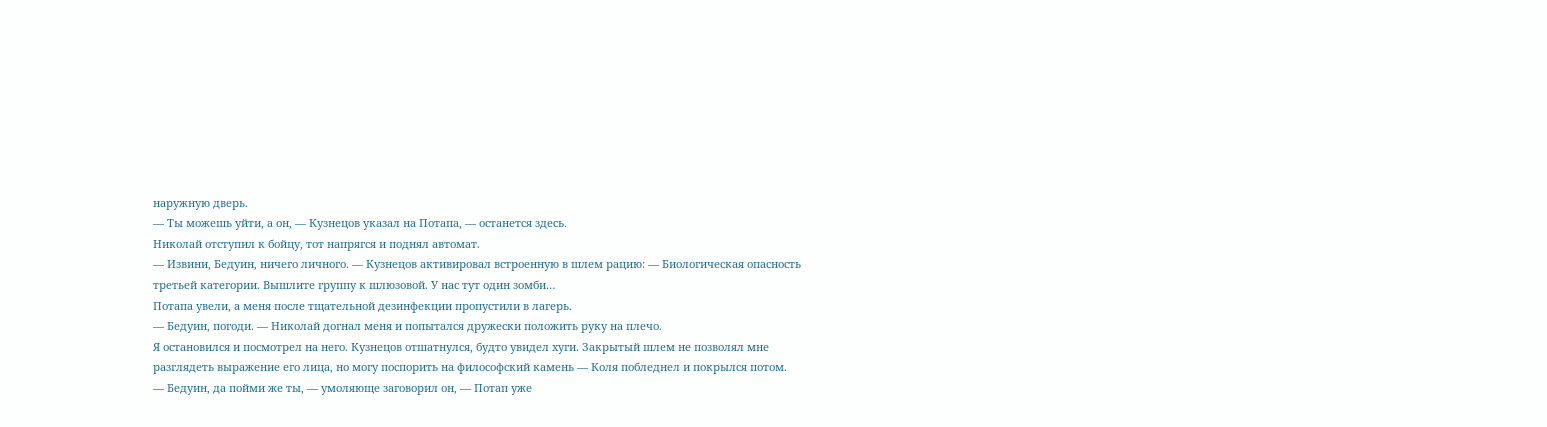наружную дверь.
— Ты можешь уйти, а он, — Кузнецов указал на Потапа, — останется здесь.
Николай отступил к бойцу, тот напрягся и поднял автомат.
— Извини, Бедуин, ничего личного. — Кузнецов активировал встроенную в шлем рацию: — Биологическая опасность третьей категории. Вышлите группу к шлюзовой. У нас тут один зомби…
Потапа увели, а меня после тщательной дезинфекции пропустили в лагерь.
— Бедуин, погоди. — Николай догнал меня и попытался дружески положить руку на плечо.
Я остановился и посмотрел на него. Кузнецов отшатнулся, будто увидел хуги. Закрытый шлем не позволял мне разглядеть выражение его лица, но могу поспорить на философский камень — Коля побледнел и покрылся потом.
— Бедуин, да пойми же ты, — умоляюще заговорил он, — Потап уже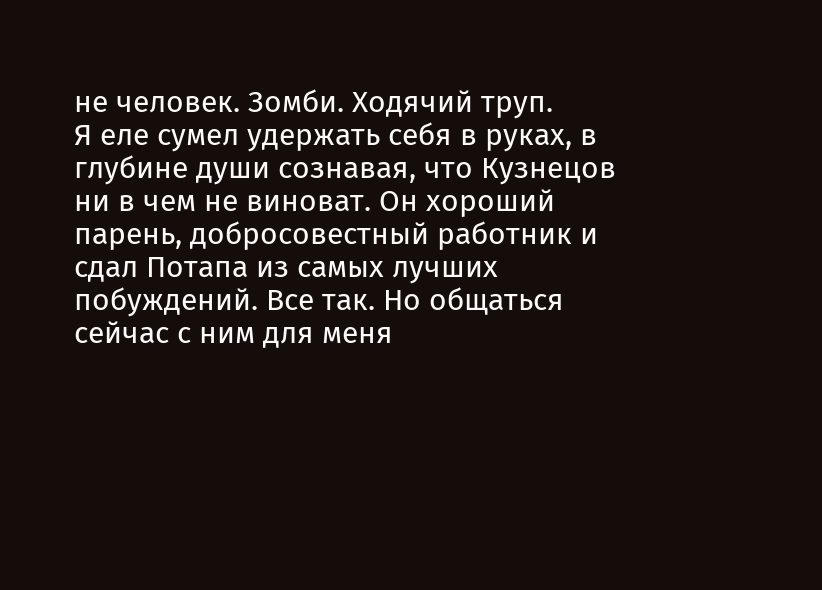не человек. Зомби. Ходячий труп.
Я еле сумел удержать себя в руках, в глубине души сознавая, что Кузнецов ни в чем не виноват. Он хороший парень, добросовестный работник и сдал Потапа из самых лучших побуждений. Все так. Но общаться сейчас с ним для меня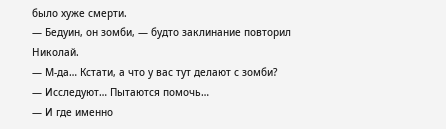было хуже смерти.
— Бедуин, он зомби, — будто заклинание повторил Николай.
— М-да… Кстати, а что у вас тут делают с зомби?
— Исследуют… Пытаются помочь…
— И где именно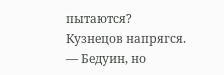пытаются?
Кузнецов напрягся.
— Бедуин, но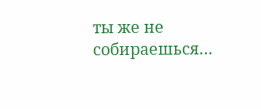ты же не собираешься…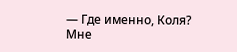— Где именно, Коля?
Мне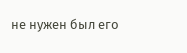не нужен был его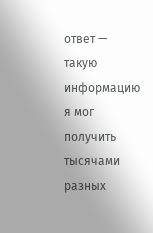ответ — такую информацию я мог получить тысячами разных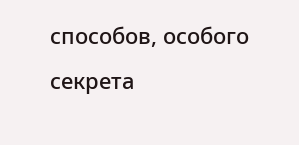способов, особого секрета